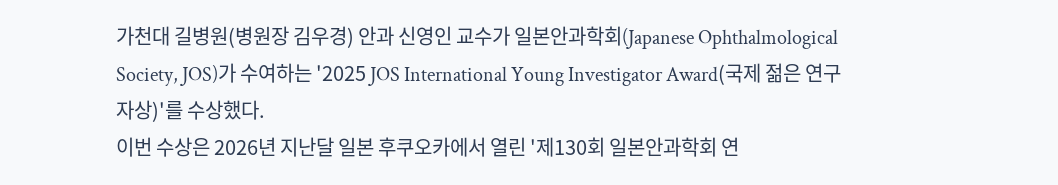가천대 길병원(병원장 김우경) 안과 신영인 교수가 일본안과학회(Japanese Ophthalmological Society, JOS)가 수여하는 '2025 JOS International Young Investigator Award(국제 젊은 연구자상)'를 수상했다.
이번 수상은 2026년 지난달 일본 후쿠오카에서 열린 '제130회 일본안과학회 연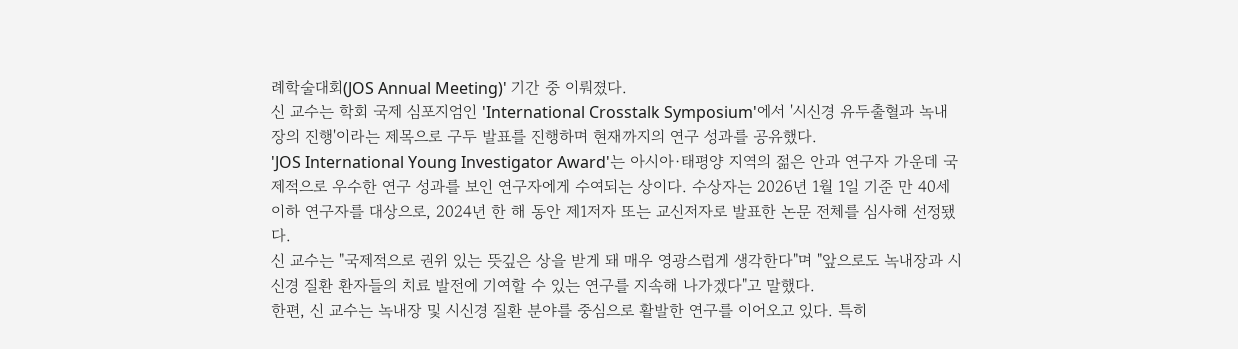례학술대회(JOS Annual Meeting)' 기간 중 이뤄졌다.
신 교수는 학회 국제 심포지엄인 'International Crosstalk Symposium'에서 '시신경 유두출혈과 녹내장의 진행'이라는 제목으로 구두 발표를 진행하며 현재까지의 연구 성과를 공유했다.
'JOS International Young Investigator Award'는 아시아·태평양 지역의 젊은 안과 연구자 가운데 국제적으로 우수한 연구 성과를 보인 연구자에게 수여되는 상이다. 수상자는 2026년 1월 1일 기준 만 40세 이하 연구자를 대상으로, 2024년 한 해 동안 제1저자 또는 교신저자로 발표한 논문 전체를 심사해 선정됐다.
신 교수는 "국제적으로 권위 있는 뜻깊은 상을 받게 돼 매우 영광스럽게 생각한다"며 "앞으로도 녹내장과 시신경 질환 환자들의 치료 발전에 기여할 수 있는 연구를 지속해 나가겠다"고 말했다.
한편, 신 교수는 녹내장 및 시신경 질환 분야를 중심으로 활발한 연구를 이어오고 있다. 특히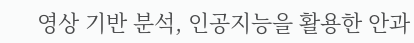영상 기반 분석, 인공지능을 활용한 안과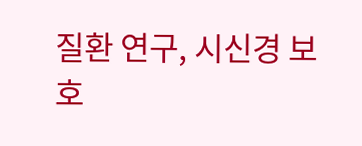질환 연구, 시신경 보호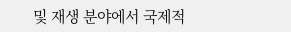및 재생 분야에서 국제적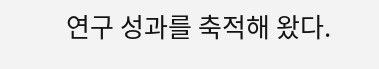연구 성과를 축적해 왔다.